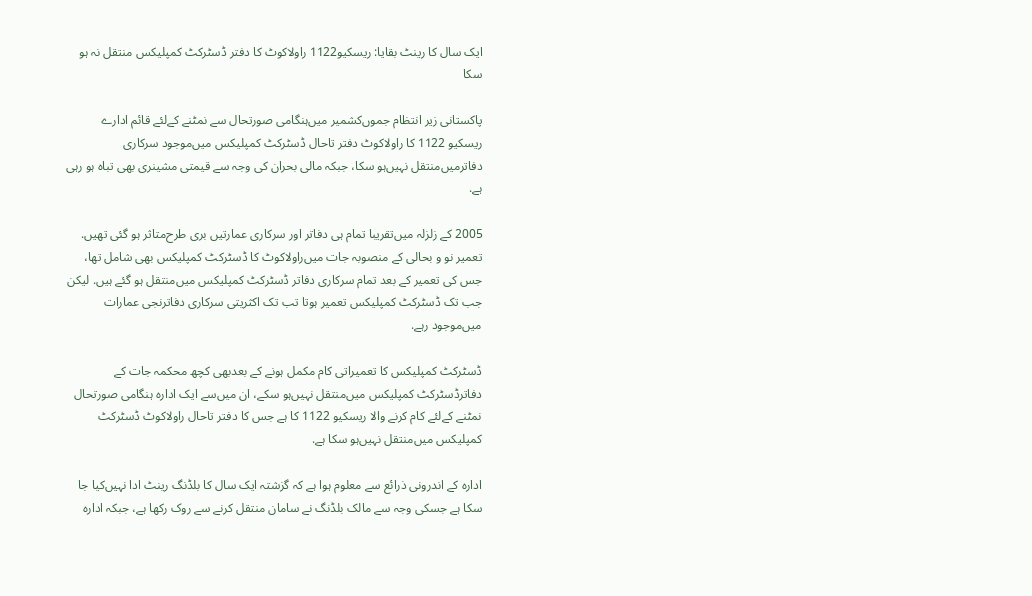ایک سال کا رینٹ بقایا: ریسکیو1122 راولاکوٹ کا دفتر ڈسٹرکٹ کمپلیکس منتقل نہ ہو سکا

پاکستانی زیر انتظام جموں‌کشمیر میں‌ہنگامی صورتحال سے نمٹنے کےلئے قائم ادارے ریسکیو 1122 کا راولاکوٹ دفتر تاحال ڈسٹرکٹ کمپلیکس میں‌موجود سرکاری دفاترمیں‌منتقل نہیں‌ہو سکا، جبکہ مالی بحران کی وجہ سے قیمتی مشینری بھی تباہ ہو رہی ہے.

2005 کے زلزلہ میں‌تقریبا تمام ہی دفاتر اور سرکاری عمارتیں بری طرح‌متاثر ہو گئی تھیں. تعمیر نو و بحالی کے منصوبہ جات میں‌راولاکوٹ کا ڈسٹرکٹ کمپلیکس بھی شامل تھا، جس کی تعمیر کے بعد تمام سرکاری دفاتر ڈسٹرکٹ کمپلیکس میں‌منتقل ہو گئے ہیں. لیکن جب تک ڈسٹرکٹ کمپلیکس تعمیر ہوتا تب تک اکثریتی سرکاری دفاترنجی عمارات میں‌موجود رہے.

ڈسٹرکٹ کمپلیکس کا تعمیراتی کام مکمل ہونے کے بعدبھی کچھ محکمہ جات کے دفاترڈسٹرکٹ کمپلیکس میں‌منتقل نہیں‌ہو سکے، ان میں‌سے ایک ادارہ ہنگامی صورتحال نمٹنے کےلئے کام کرنے والا ریسکیو 1122 کا ہے جس کا دفتر تاحال راولاکوٹ ڈسٹرکٹ کمپلیکس میں‌منتقل نہیں‌ہو سکا ہے.

ادارہ کے اندرونی ذرائع سے معلوم ہوا ہے کہ گزشتہ ایک سال کا بلڈنگ رینٹ ادا نہیں‌کیا جا سکا ہے جسکی وجہ سے مالک بلڈنگ نے سامان منتقل کرنے سے روک رکھا ہے، جبکہ ادارہ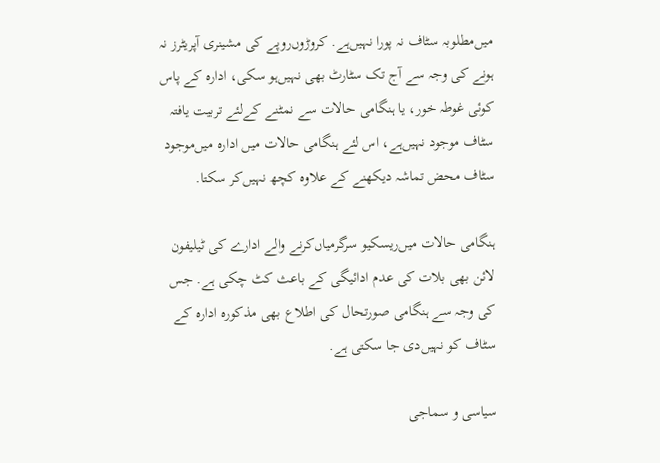میں‌مطلوبہ سٹاف نہ پورا نہیں‌ہے. کروڑوں‌روپے کی مشینری آپریٹرز نہ ہونے کی وجہ سے آج تک سٹارٹ بھی نہیں‌ہو سکی، ادارہ کے پاس کوئی غوطہ خور، یا ہنگامی حالات سے نمٹنے کےلئے تربیت یافتہ سٹاف موجود نہیں‌ہے، اس لئے ہنگامی حالات میں ادارہ میں‌موجود سٹاف محض تماشہ دیکھنے کے علاوہ کچھ نہیں‌کر سکتا.

ہنگامی حالات میں‌ریسکیو سرگرمیاں‌کرنے والے ادارے کی ٹیلیفون لائن بھی بلات کی عدم ادائیگی کے باعث کٹ چکی ہے. جس کی وجہ سے ہنگامی صورتحال کی اطلاع بھی مذکورہ ادارہ کے سٹاف کو نہیں‌دی جا سکتی ہے.

سیاسی و سماجی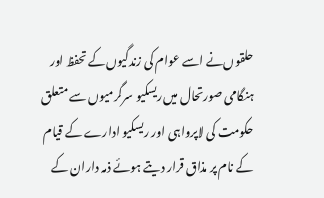حلقوں‌نے اسے عوام کی زندگیوں‌کے تحفظ اور ہنگامی صورتحال میں‌ریسکیو سرگرمیوں سے متعلق حکومت کی لاپرواہی اور ریسکیو ادارے کے قیام کے نام پر مذاق قرار دیتے ہوئے ذمہ داران کے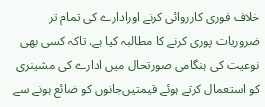خلاف فوری کارروائی کرنے اورادارے کی تمام تر ضروریات پوری کرنے کا مطالبہ کیا ہے. تاکہ کسی بھی نوعیت کی ہنگامی صورتحال میں‌ ادارے کی مشینری کو استعمال کرتے ہوئے قیمتیں‌جانوں کو ضائع ہونے سے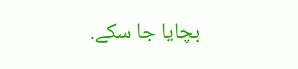بچایا جا سکے.